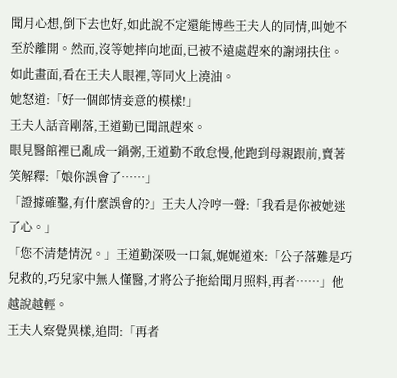聞月心想,倒下去也好,如此說不定還能博些王夫人的同情,叫她不至於離開。然而,沒等她摔向地面,已被不遠處趕來的謝翊扶住。
如此畫面,看在王夫人眼裡,等同火上澆油。
她怒道:「好一個郎情妾意的模樣!」
王夫人話音剛落,王道勤已聞訊趕來。
眼見醫館裡已亂成一鍋粥,王道勤不敢怠慢,他跑到母親跟前,賣著笑解釋:「娘你誤會了……」
「證據確鑿,有什麼誤會的?」王夫人冷哼一聲:「我看是你被她迷了心。」
「您不清楚情況。」王道勤深吸一口氣,娓娓道來:「公子落難是巧兒救的,巧兒家中無人懂醫,才將公子拖給聞月照料,再者……」他越說越輕。
王夫人察覺異樣,追問:「再者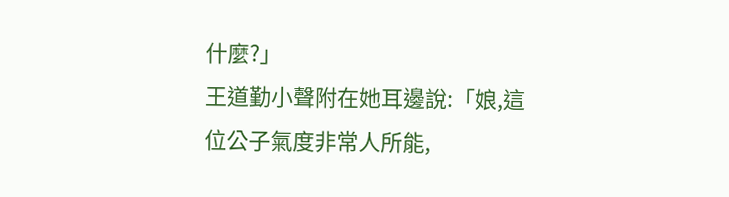什麼?」
王道勤小聲附在她耳邊說:「娘,這位公子氣度非常人所能,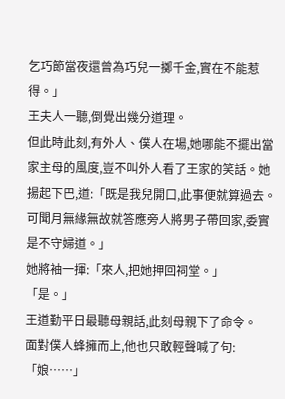乞巧節當夜還曾為巧兒一擲千金,實在不能惹得。」
王夫人一聽,倒覺出幾分道理。
但此時此刻,有外人、僕人在場,她哪能不擺出當家主母的風度,豈不叫外人看了王家的笑話。她揚起下巴,道:「既是我兒開口,此事便就算過去。可聞月無緣無故就答應旁人將男子帶回家,委實是不守婦道。」
她將袖一揮:「來人,把她押回祠堂。」
「是。」
王道勤平日最聽母親話,此刻母親下了命令。
面對僕人蜂擁而上,他也只敢輕聲喊了句:「娘……」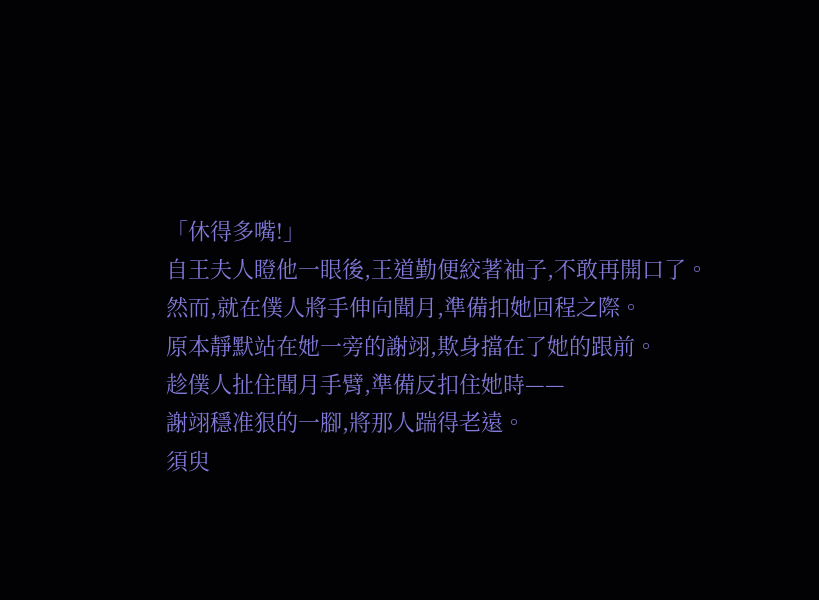「休得多嘴!」
自王夫人瞪他一眼後,王道勤便絞著袖子,不敢再開口了。
然而,就在僕人將手伸向聞月,準備扣她回程之際。
原本靜默站在她一旁的謝翊,欺身擋在了她的跟前。
趁僕人扯住聞月手臂,準備反扣住她時——
謝翊穩准狠的一腳,將那人踹得老遠。
須臾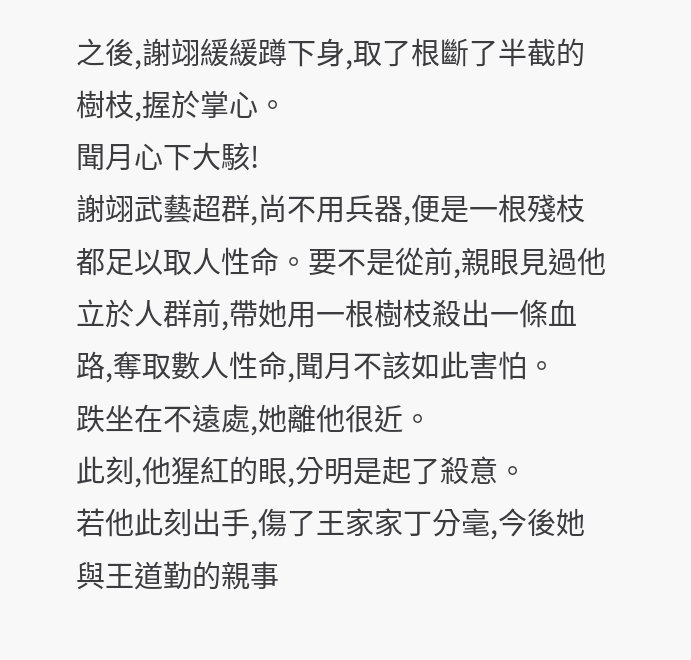之後,謝翊緩緩蹲下身,取了根斷了半截的樹枝,握於掌心。
聞月心下大駭!
謝翊武藝超群,尚不用兵器,便是一根殘枝都足以取人性命。要不是從前,親眼見過他立於人群前,帶她用一根樹枝殺出一條血路,奪取數人性命,聞月不該如此害怕。
跌坐在不遠處,她離他很近。
此刻,他猩紅的眼,分明是起了殺意。
若他此刻出手,傷了王家家丁分毫,今後她與王道勤的親事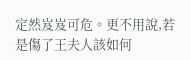定然岌岌可危。更不用說,若是傷了王夫人該如何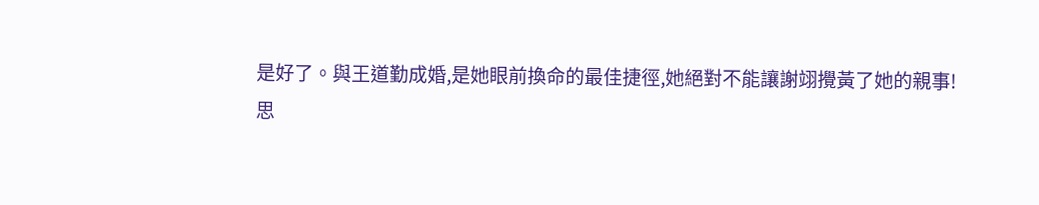是好了。與王道勤成婚,是她眼前換命的最佳捷徑,她絕對不能讓謝翊攪黃了她的親事!
思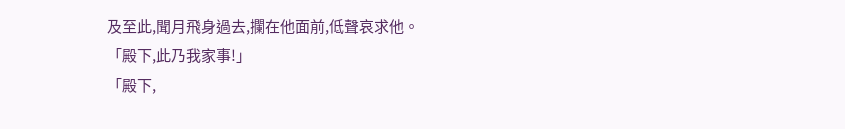及至此,聞月飛身過去,攔在他面前,低聲哀求他。
「殿下,此乃我家事!」
「殿下,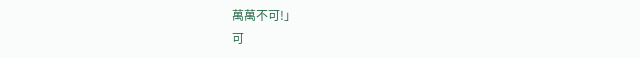萬萬不可!」
可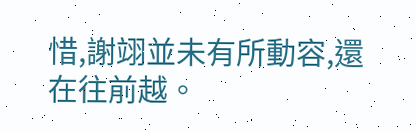惜,謝翊並未有所動容,還在往前越。